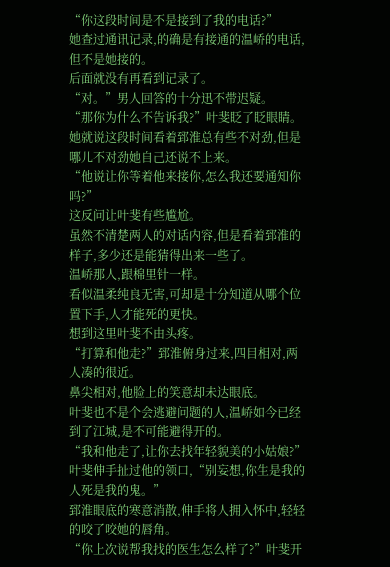“你这段时间是不是接到了我的电话?”
她查过通讯记录,的确是有接通的温峤的电话,但不是她接的。
后面就没有再看到记录了。
“对。”男人回答的十分迅不带迟疑。
“那你为什么不告诉我?”叶斐眨了眨眼睛。
她就说这段时间看着郅淮总有些不对劲,但是哪儿不对劲她自己还说不上来。
“他说让你等着他来接你,怎么我还要通知你吗?”
这反问让叶斐有些尴尬。
虽然不清楚两人的对话内容,但是看着郅淮的样子,多少还是能猜得出来一些了。
温峤那人,跟棉里针一样。
看似温柔纯良无害,可却是十分知道从哪个位置下手,人才能死的更快。
想到这里叶斐不由头疼。
“打算和他走?”郅淮俯身过来,四目相对,两人凑的很近。
鼻尖相对,他脸上的笑意却未达眼底。
叶斐也不是个会逃避问题的人,温峤如今已经到了江城,是不可能避得开的。
“我和他走了,让你去找年轻貌美的小姑娘?”叶斐伸手扯过他的领口,“别妄想,你生是我的人死是我的鬼。”
郅淮眼底的寒意消散,伸手将人拥入怀中,轻轻的咬了咬她的唇角。
“你上次说帮我找的医生怎么样了?”叶斐开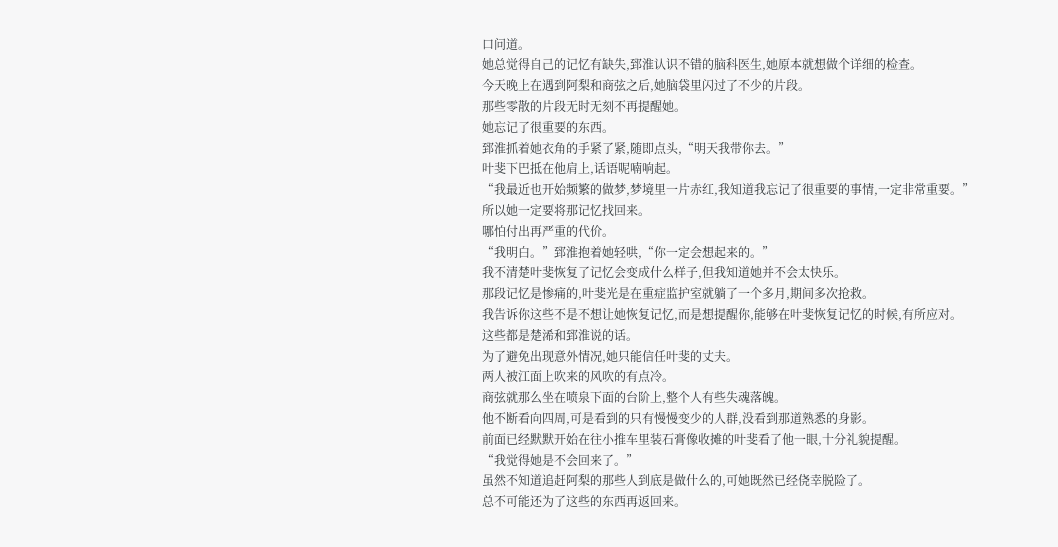口问道。
她总觉得自己的记忆有缺失,郅淮认识不错的脑科医生,她原本就想做个详细的检查。
今天晚上在遇到阿梨和商弦之后,她脑袋里闪过了不少的片段。
那些零散的片段无时无刻不再提醒她。
她忘记了很重要的东西。
郅淮抓着她衣角的手紧了紧,随即点头,“明天我带你去。”
叶斐下巴抵在他肩上,话语呢喃响起。
“我最近也开始频繁的做梦,梦境里一片赤红,我知道我忘记了很重要的事情,一定非常重要。”
所以她一定要将那记忆找回来。
哪怕付出再严重的代价。
“我明白。”郅淮抱着她轻哄,“你一定会想起来的。”
我不清楚叶斐恢复了记忆会变成什么样子,但我知道她并不会太快乐。
那段记忆是惨痛的,叶斐光是在重症监护室就躺了一个多月,期间多次抢救。
我告诉你这些不是不想让她恢复记忆,而是想提醒你,能够在叶斐恢复记忆的时候,有所应对。
这些都是楚浠和郅淮说的话。
为了避免出现意外情况,她只能信任叶斐的丈夫。
两人被江面上吹来的风吹的有点冷。
商弦就那么坐在喷泉下面的台阶上,整个人有些失魂落魄。
他不断看向四周,可是看到的只有慢慢变少的人群,没看到那道熟悉的身影。
前面已经默默开始在往小推车里装石膏像收摊的叶斐看了他一眼,十分礼貌提醒。
“我觉得她是不会回来了。”
虽然不知道追赶阿梨的那些人到底是做什么的,可她既然已经侥幸脱险了。
总不可能还为了这些的东西再返回来。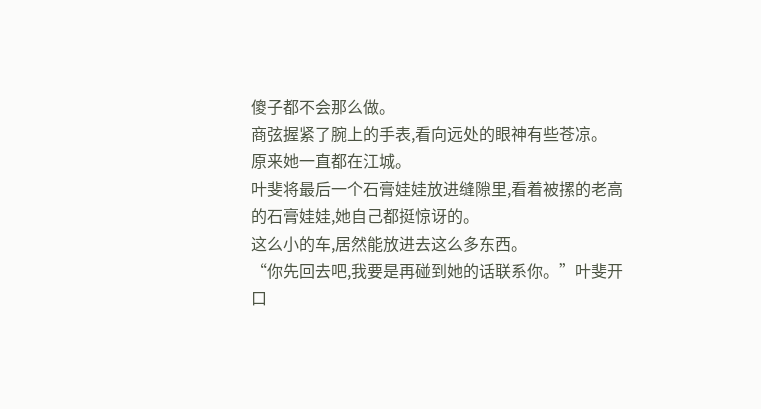傻子都不会那么做。
商弦握紧了腕上的手表,看向远处的眼神有些苍凉。
原来她一直都在江城。
叶斐将最后一个石膏娃娃放进缝隙里,看着被摞的老高的石膏娃娃,她自己都挺惊讶的。
这么小的车,居然能放进去这么多东西。
“你先回去吧,我要是再碰到她的话联系你。”叶斐开口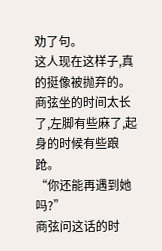劝了句。
这人现在这样子,真的挺像被抛弃的。
商弦坐的时间太长了,左脚有些麻了,起身的时候有些踉跄。
“你还能再遇到她吗?”
商弦问这话的时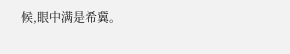候,眼中满是希冀。